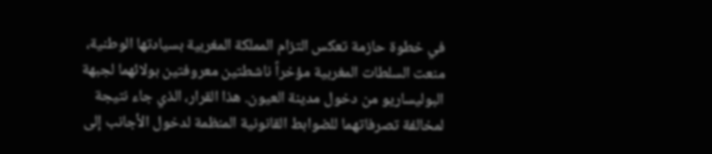في خطوة حازمة تعكس التزام المملكة المغربية بسيادتها الوطنية، منعت السلطات المغربية مؤخراً ناشطتين معروفتين بولائهما لجبهة البوليساريو من دخول مدينة العيون. هذا القرار، الذي جاء نتيجة لمخالفة تصرفاتهما للضوابط القانونية المنظمة لدخول الأجانب إلى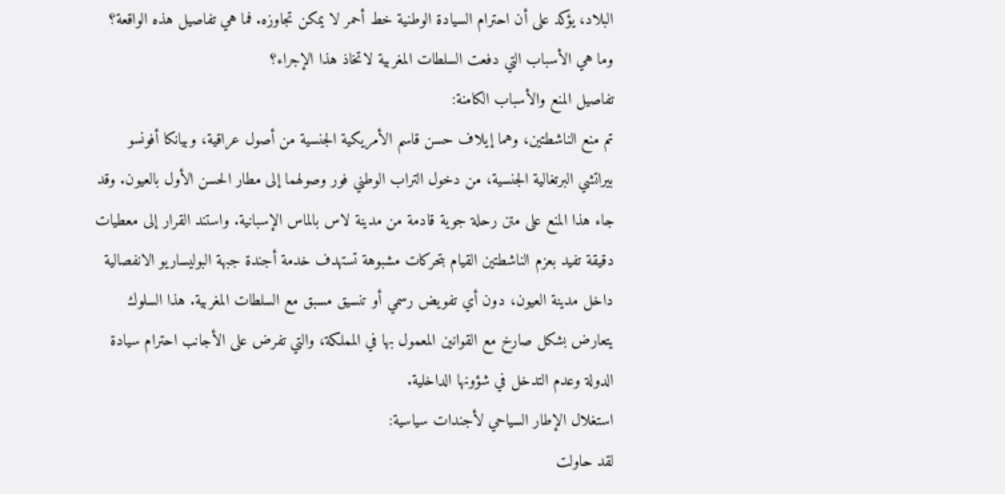البلاد، يؤكد على أن احترام السيادة الوطنية خط أحمر لا يمكن تجاوزه. فما هي تفاصيل هذه الواقعة؟ وما هي الأسباب التي دفعت السلطات المغربية لاتخاذ هذا الإجراء؟
تفاصيل المنع والأسباب الكامنة:
تم منع الناشطتين، وهما إيلاف حسن قاسم الأمريكية الجنسية من أصول عراقية، وبيانكا أفونسو بيراتشي البرتغالية الجنسية، من دخول التراب الوطني فور وصولهما إلى مطار الحسن الأول بالعيون. وقد جاء هذا المنع على متن رحلة جوية قادمة من مدينة لاس بالماس الإسبانية. واستند القرار إلى معطيات دقيقة تفيد بعزم الناشطتين القيام بتحركات مشبوهة تستهدف خدمة أجندة جبهة البوليساريو الانفصالية داخل مدينة العيون، دون أي تفويض رسمي أو تنسيق مسبق مع السلطات المغربية. هذا السلوك يتعارض بشكل صارخ مع القوانين المعمول بها في المملكة، والتي تفرض على الأجانب احترام سيادة الدولة وعدم التدخل في شؤونها الداخلية.
استغلال الإطار السياحي لأجندات سياسية:
لقد حاولت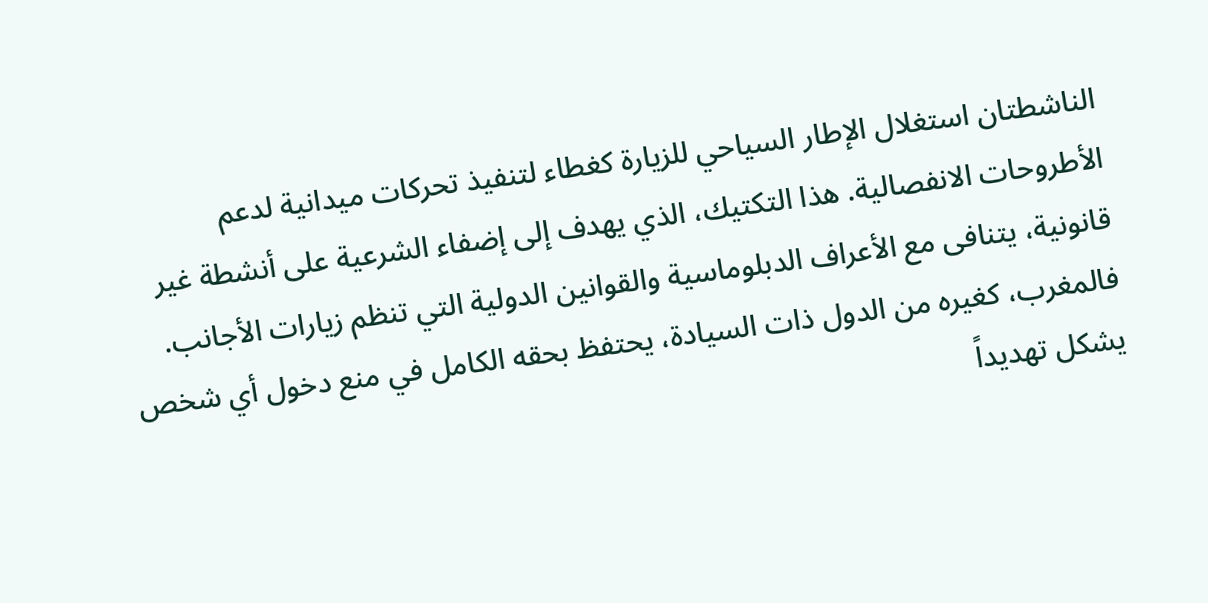الناشطتان استغلال الإطار السياحي للزيارة كغطاء لتنفيذ تحركات ميدانية لدعم الأطروحات الانفصالية. هذا التكتيك، الذي يهدف إلى إضفاء الشرعية على أنشطة غير قانونية، يتنافى مع الأعراف الدبلوماسية والقوانين الدولية التي تنظم زيارات الأجانب. فالمغرب، كغيره من الدول ذات السيادة، يحتفظ بحقه الكامل في منع دخول أي شخص يشكل تهديداً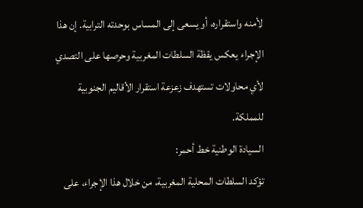لأمنه واستقراره، أو يسعى إلى المساس بوحدته الترابية. إن هذا الإجراء يعكس يقظة السلطات المغربية وحرصها على التصدي لأي محاولات تستهدف زعزعة استقرار الأقاليم الجنوبية للمملكة.
السيادة الوطنية خط أحمر:
تؤكد السلطات المحلية المغربية، من خلال هذا الإجراء، على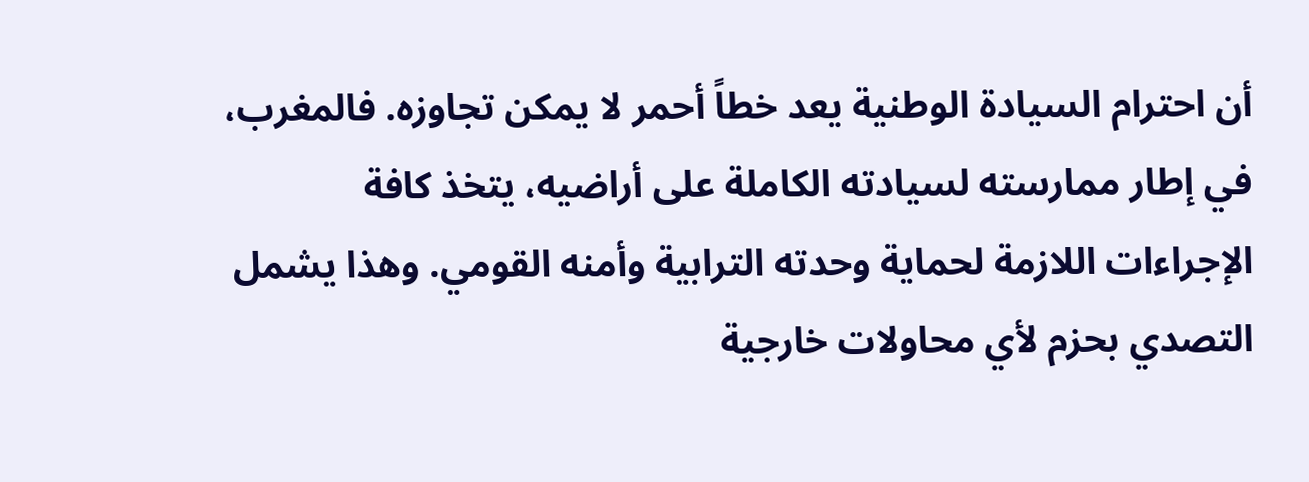أن احترام السيادة الوطنية يعد خطاً أحمر لا يمكن تجاوزه. فالمغرب، في إطار ممارسته لسيادته الكاملة على أراضيه، يتخذ كافة الإجراءات اللازمة لحماية وحدته الترابية وأمنه القومي. وهذا يشمل التصدي بحزم لأي محاولات خارجية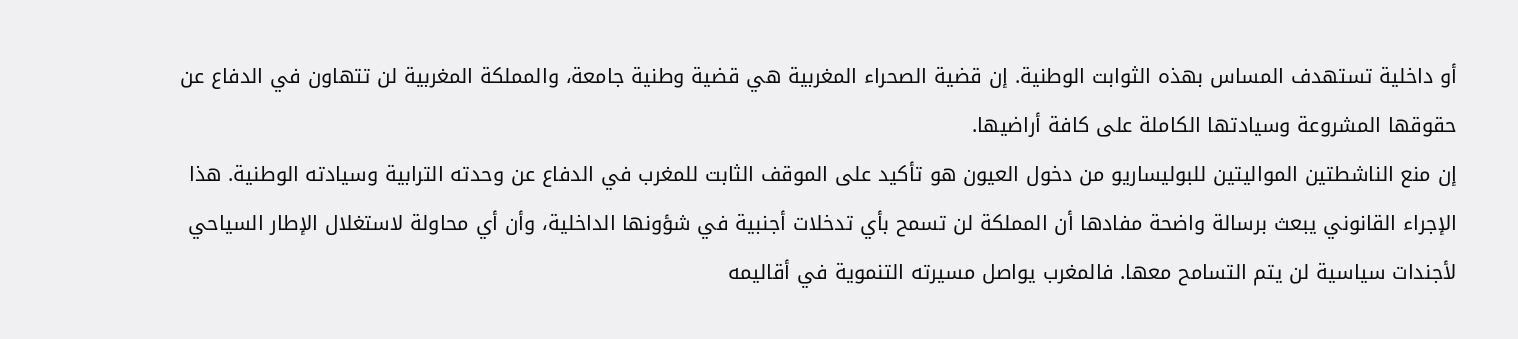أو داخلية تستهدف المساس بهذه الثوابت الوطنية. إن قضية الصحراء المغربية هي قضية وطنية جامعة، والمملكة المغربية لن تتهاون في الدفاع عن حقوقها المشروعة وسيادتها الكاملة على كافة أراضيها.
إن منع الناشطتين المواليتين للبوليساريو من دخول العيون هو تأكيد على الموقف الثابت للمغرب في الدفاع عن وحدته الترابية وسيادته الوطنية. هذا الإجراء القانوني يبعث برسالة واضحة مفادها أن المملكة لن تسمح بأي تدخلات أجنبية في شؤونها الداخلية، وأن أي محاولة لاستغلال الإطار السياحي لأجندات سياسية لن يتم التسامح معها. فالمغرب يواصل مسيرته التنموية في أقاليمه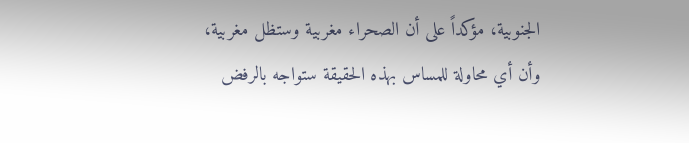الجنوبية، مؤكداً على أن الصحراء مغربية وستظل مغربية، وأن أي محاولة للمساس بهذه الحقيقة ستواجه بالرفض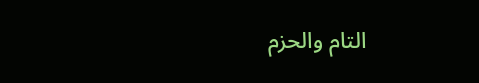التام والحزم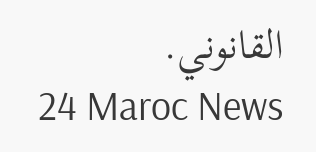القانوني.
24 Maroc News